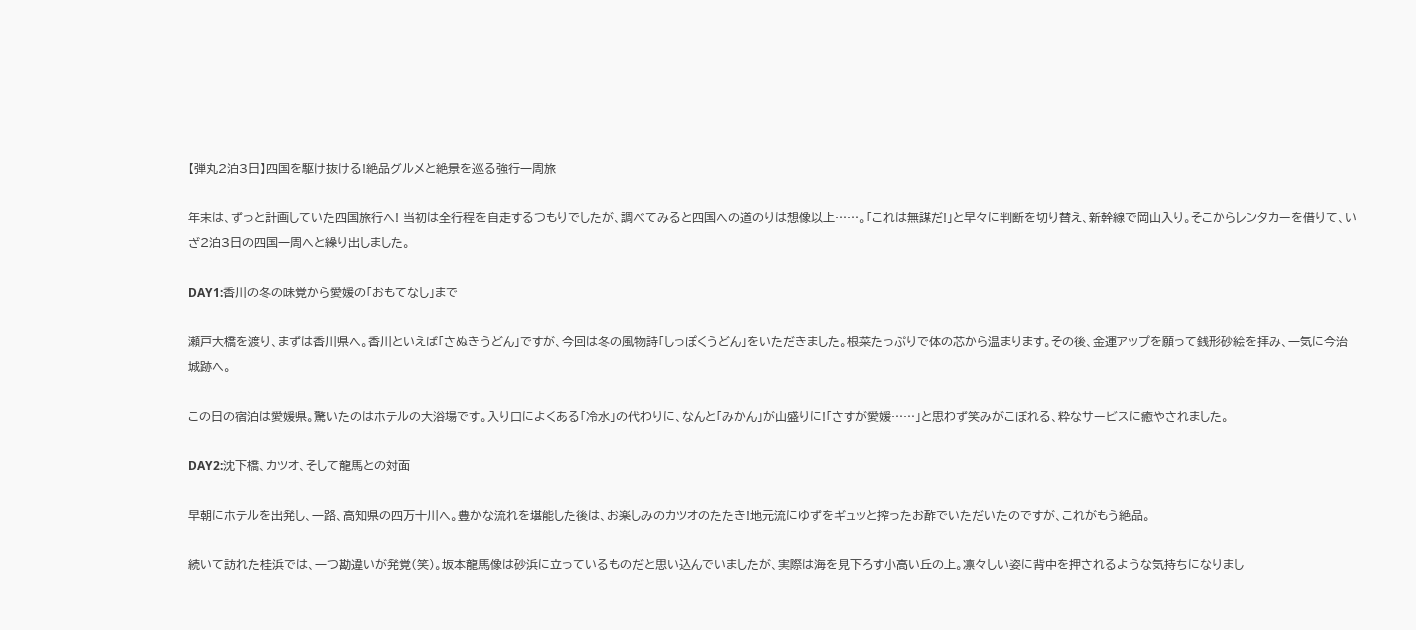【弾丸2泊3日】四国を駆け抜ける!絶品グルメと絶景を巡る強行一周旅

年末は、ずっと計画していた四国旅行へ! 当初は全行程を自走するつもりでしたが、調べてみると四国への道のりは想像以上……。「これは無謀だ!」と早々に判断を切り替え、新幹線で岡山入り。そこからレンタカーを借りて、いざ2泊3日の四国一周へと繰り出しました。

DAY1:香川の冬の味覚から愛媛の「おもてなし」まで

瀬戸大橋を渡り、まずは香川県へ。香川といえば「さぬきうどん」ですが、今回は冬の風物詩「しっぽくうどん」をいただきました。根菜たっぷりで体の芯から温まります。その後、金運アップを願って銭形砂絵を拝み、一気に今治城跡へ。

この日の宿泊は愛媛県。驚いたのはホテルの大浴場です。入り口によくある「冷水」の代わりに、なんと「みかん」が山盛りに!「さすが愛媛……」と思わず笑みがこぼれる、粋なサービスに癒やされました。

DAY2:沈下橋、カツオ、そして龍馬との対面

早朝にホテルを出発し、一路、高知県の四万十川へ。豊かな流れを堪能した後は、お楽しみのカツオのたたき!地元流にゆずをギュッと搾ったお酢でいただいたのですが、これがもう絶品。

続いて訪れた桂浜では、一つ勘違いが発覚(笑)。坂本龍馬像は砂浜に立っているものだと思い込んでいましたが、実際は海を見下ろす小高い丘の上。凛々しい姿に背中を押されるような気持ちになりまし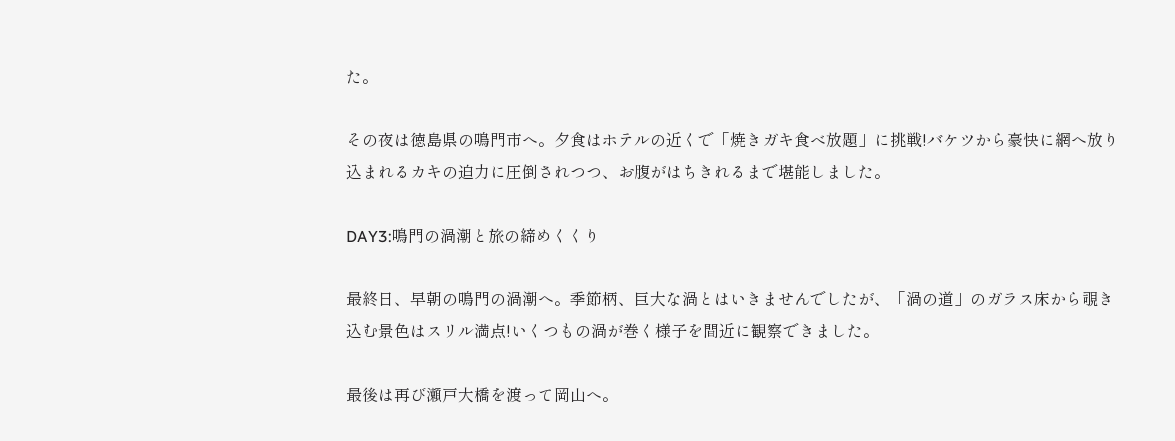た。

その夜は徳島県の鳴門市へ。夕食はホテルの近くで「焼きガキ食べ放題」に挑戦!バケツから豪快に網へ放り込まれるカキの迫力に圧倒されつつ、お腹がはちきれるまで堪能しました。

DAY3:鳴門の渦潮と旅の締めくくり

最終日、早朝の鳴門の渦潮へ。季節柄、巨大な渦とはいきませんでしたが、「渦の道」のガラス床から覗き込む景色はスリル満点!いくつもの渦が巻く様子を間近に観察できました。

最後は再び瀬戸大橋を渡って岡山へ。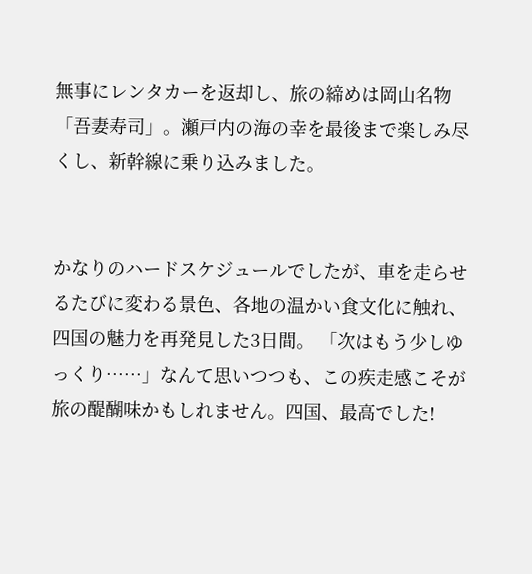無事にレンタカーを返却し、旅の締めは岡山名物「吾妻寿司」。瀬戸内の海の幸を最後まで楽しみ尽くし、新幹線に乗り込みました。


かなりのハードスケジュールでしたが、車を走らせるたびに変わる景色、各地の温かい食文化に触れ、四国の魅力を再発見した3日間。 「次はもう少しゆっくり……」なんて思いつつも、この疾走感こそが旅の醍醐味かもしれません。四国、最高でした!